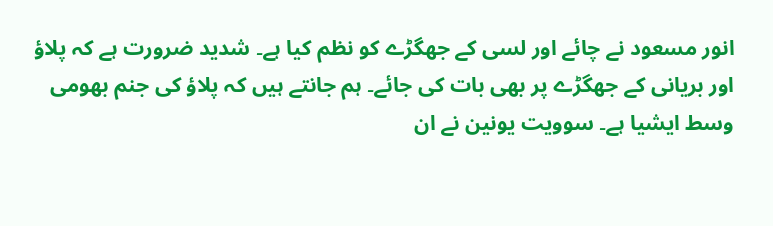انور مسعود نے چائے اور لسی کے جھگڑے کو نظم کیا ہے۔ شدید ضرورت ہے کہ پلاؤ اور بریانی کے جھگڑے پر بھی بات کی جائے۔ ہم جانتے ہیں کہ پلاؤ کی جنم بھومی وسط ایشیا ہے۔ سوویت یونین نے ان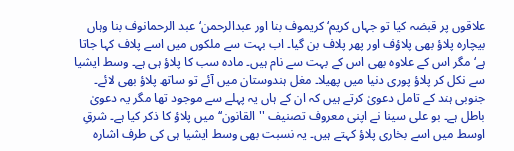علاقوں پر قبضہ کیا تو جہاں کریم‘ کریموف بنا اور عبدالرحمن‘ عبد الرحمانوف بنا وہاں بیچارہ پلاؤ بھی پلاؤف اور پھر پلاف بن گیا۔ اب بہت سے ملکوں میں اسے پلاف کہا جاتا ہے‘ مگر اس کے علاوہ بھی اس کے بہت سے نام ہیں۔ مادہ سب کا پلاؤ ہی ہے۔ وسط ایشیا سے نکل کر پلاؤ پوری دنیا میں پھیلا۔ مغل ہندوستان میں آئے تو ساتھ پلاؤ بھی لائے۔ جنوبی ہند کے تامل دعویٰ کرتے ہیں کہ ان کے ہاں یہ پہلے سے موجود تھا مگر یہ دعویٰ باطل ہے۔ بو علی سینا نے اپنی معروف تصنیف ''القانون‘‘ میں پلاؤ کا ذکر کیا ہے۔ شرقِ اوسط میں اسے بخاری پلاؤ کہتے ہیں۔ یہ نسبت بھی وسط ایشیا ہی کی طرف اشارہ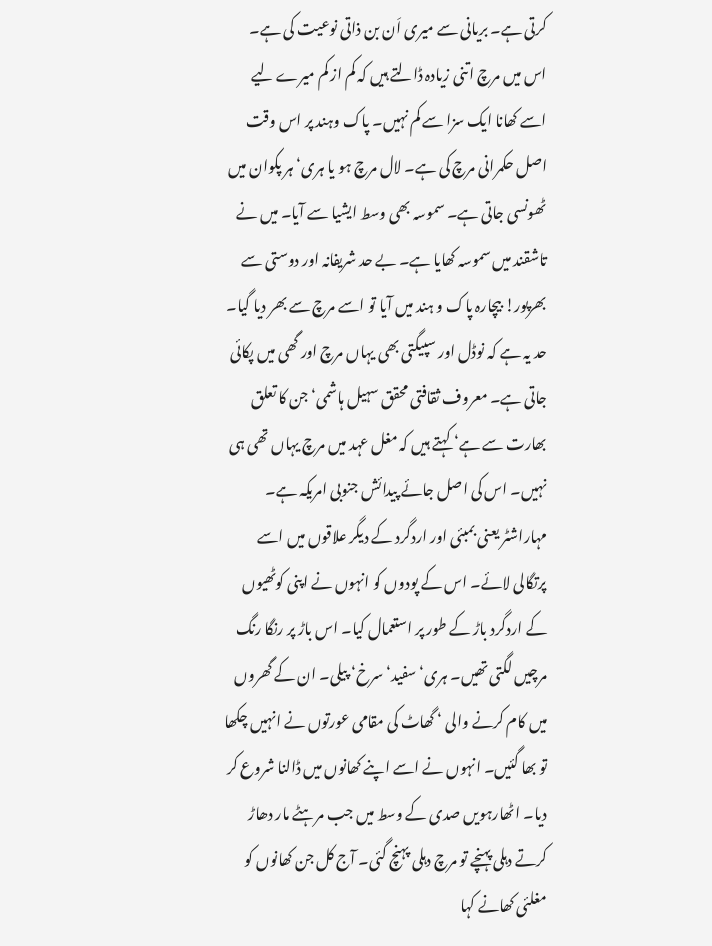کرتی ہے۔ بریانی سے میری اَن بن ذاتی نوعیت کی ہے۔ اس میں مرچ اتنی زیادہ ڈالتے ہیں کہ کم از کم میرے لیے اسے کھانا ایک سزا سے کم نہیں۔ پاک وہند پر اس وقت اصل حکمرانی مرچ کی ہے۔ لال مرچ ہو یا ہری‘ ہر پکوان میں ٹھونسی جاتی ہے۔ سموسہ بھی وسط ایشیا سے آیا۔ میں نے تاشقند میں سموسہ کھایا ہے۔ بے حد شریفانہ اور دوستی سے بھرپور! بیچارہ پاک و ہند میں آیا تو اسے مرچ سے بھر دیا گیا۔ حد یہ ہے کہ نوڈل اور سپیگتی بھی یہاں مرچ اور گھی میں پکائی جاتی ہے۔ معروف ثقافتی محقق سہیل ہاشمی‘ جن کا تعلق بھارت سے ہے‘ کہتے ہیں کہ مغل عہد میں مرچ یہاں تھی ہی نہیں۔ اس کی اصل جائے پیدائش جنوبی امریکہ ہے۔ مہاراشٹر یعنی بمبئی اور اردگرد کے دیگر علاقوں میں اسے پرتگالی لائے۔ اس کے پودوں کو انہوں نے اپنی کوٹھیوں کے اردگرد باڑ کے طور پر استعمال کیا۔ اس باڑ پر رنگا رنگ مرچیں لگتی تھیں۔ ہری‘ سفید‘ سرخ‘ پیلی۔ ان کے گھروں میں کام کرنے والی ‘ گھاٹ کی مقامی عورتوں نے انہیں چکھا تو بھا گئیں۔ انہوں نے اسے اپنے کھانوں میں ڈالنا شروع کر دیا۔ اٹھارہویں صدی کے وسط میں جب مرہٹے مار دھاڑ کرتے دہلی پہنچے تو مرچ دہلی پہنچ گئی۔ آج کل جن کھانوں کو مغلئی کھانے کہا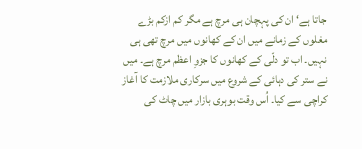جاتا ہے‘ ان کی پہچان ہی مرچ ہے مگر کم ازکم بڑے مغلوں کے زمانے میں ان کے کھانوں میں مرچ تھی ہی نہیں۔ اب تو دلّی کے کھانوں کا جزوِ اعظم مرچ ہے۔ میں نے ستر کی دہائی کے شروع میں سرکاری ملازمت کا آغاز کراچی سے کیا۔ اُس وقت بوہری بازار میں چاٹ کی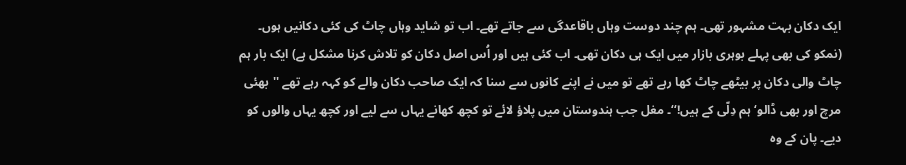ایک دکان بہت مشہور تھی۔ ہم چند دوست وہاں باقاعدگی سے جاتے تھے۔ اب تو شاید وہاں چاٹ کی کئی دکانیں ہوں۔ (نمکو کی بھی پہلے بوہری بازار میں ایک ہی دکان تھی۔ اب کئی ہیں اور اُس اصل دکان کو تلاش کرنا مشکل ہے) ایک بار ہم چاٹ والی دکان پر بیٹھے چاٹ کھا رہے تھے تو میں نے اپنے کانوں سے سنا کہ ایک صاحب دکان والے کو کہہ رہے تھے ''بھئی مرچ اور بھی ڈالو‘ ہم دِلّی کے ہیں!‘‘۔ مغل جب ہندوستان میں پلاؤ لائے تو کچھ کھانے یہاں سے لیے اور کچھ یہاں والوں کو دیے۔ پان کے وہ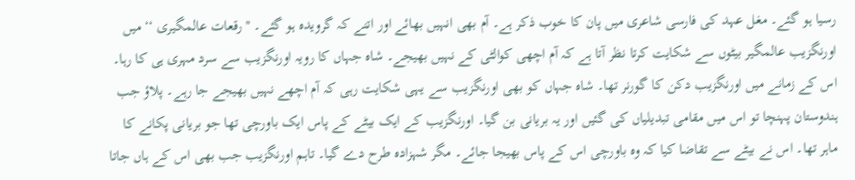رسیا ہو گئے۔ مغل عہد کی فارسی شاعری میں پان کا خوب ذکر ہے۔ آم بھی انہیں بھائے اور اتنے کہ گرویدہ ہو گئے۔ ''رقعات عالمگیری ‘‘ میں اورنگزیب عالمگیر بیٹوں سے شکایت کرتا نظر آتا ہے کہ آم اچھی کوالٹی کے نہیں بھیجے۔ شاہ جہاں کا رویہ اورنگزیب سے سرد مہری ہی کا رہا۔ اس کے زمانے میں اورنگزیب دکن کا گورنر تھا۔ شاہ جہاں کو بھی اورنگزیب سے یہی شکایت رہی کہ آم اچھے نہیں بھیجے جا رہے۔ پلاؤ جب ہندوستان پہنچا تو اس میں مقامی تبدیلیاں کی گئیں اور یہ بریانی بن گیا۔ اورنگزیب کے ایک بیٹے کے پاس ایک باورچی تھا جو بریانی پکانے کا ماہر تھا۔ اس نے بیٹے سے تقاضا کیا کہ وہ باورچی اس کے پاس بھیجا جائے۔ مگر شہزادہ طرح دے گیا۔ تاہم اورنگزیب جب بھی اس کے ہاں جاتا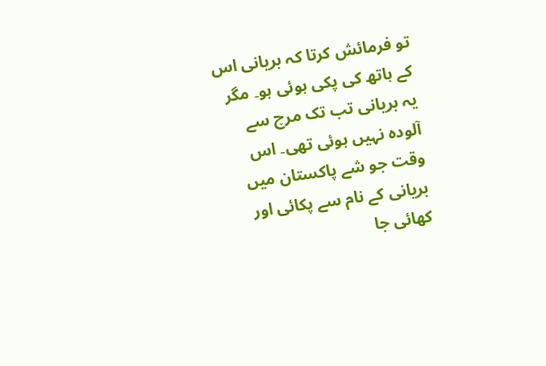تو فرمائش کرتا کہ بریانی اس کے ہاتھ کی پکی ہوئی ہو۔ مگر یہ بریانی تب تک مرچ سے آلودہ نہیں ہوئی تھی۔ اس وقت جو شے پاکستان میں بریانی کے نام سے پکائی اور کھائی جا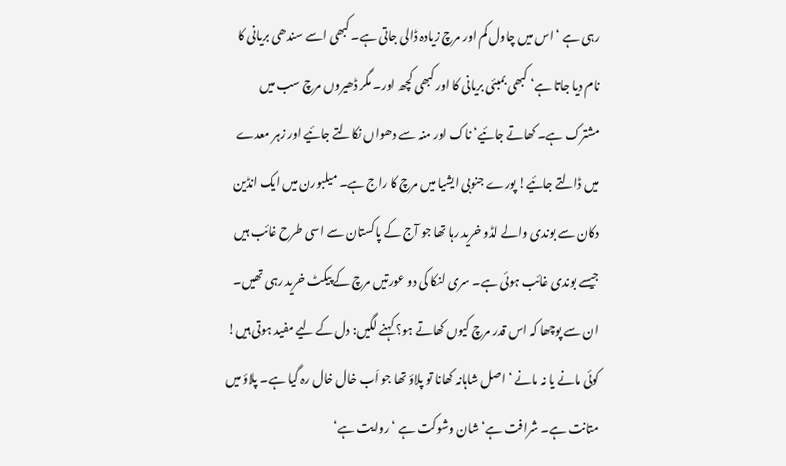رہی ہے ‘ اس میں چاول کم اور مرچ زیادہ ڈالی جاتی ہے۔ کبھی اسے سندھی بریانی کا نام دیا جاتا ہے‘ کبھی بمبئی بریانی کا اور کبھی کچھ اور۔ مگر ڈھیروں مرچ سب میں مشترک ہے۔ کھاتے جائیے‘ ناک اور منہ سے دھواں نکالتے جائیے اور زہر معدے میں ڈالتے جائیے! پورے جنوبی ایشیا میں مرچ کا راج ہے۔ میلبورن میں ایک انڈین دکان سے بوندی والے لڈو خرید رہا تھا جو آج کے پاکستان سے اسی طرح غائب ہیں جیسے بوندی غائب ہوئی ہے۔ سری لنکا کی دو عورتیں مرچ کے پیکٹ خرید رہی تھیں۔ ان سے پوچھا کہ اس قدر مرچ کیوں کھاتے ہو؟ کہنے لگیں: دل کے لیے مفید ہوتی ہیں!
کوئی مانے یا نہ مانے ‘ اصل شاہانہ کھانا تو پلاؤ تھا جو اَب خال خال رہ گیا ہے۔ پلاؤ میں متانت ہے۔ شرافت ہے‘ شان وشوکت ہے ‘ روایت ہے‘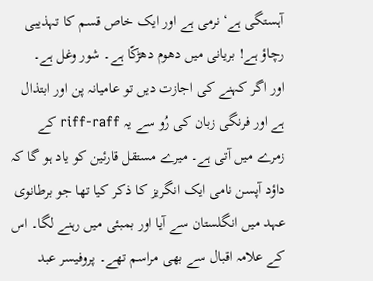آہستگی ہے‘ نرمی ہے اور ایک خاص قسم کا تہذیبی رچاؤ ہے! بریانی میں دھوم دھڑکّا ہے۔ شور وغل ہے۔
اور اگر کہنے کی اجازت دیں تو عامیانہ پن اور ابتذال ہے اور فرنگی زبان کی رُو سے یہ riff-raff کے زمرے میں آتی ہے۔ میرے مستقل قارئین کو یاد ہو گا کہ داؤد آپسن نامی ایک انگریز کا ذکر کیا تھا جو برطانوی عہد میں انگلستان سے آیا اور بمبئی میں رہنے لگا۔ اس کے علامہ اقبال سے بھی مراسم تھے۔ پروفیسر عبد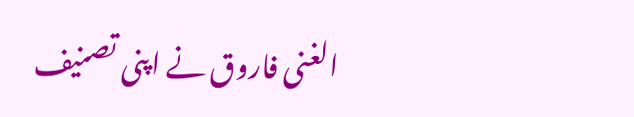الغنی فاروق نے اپنی تصنیف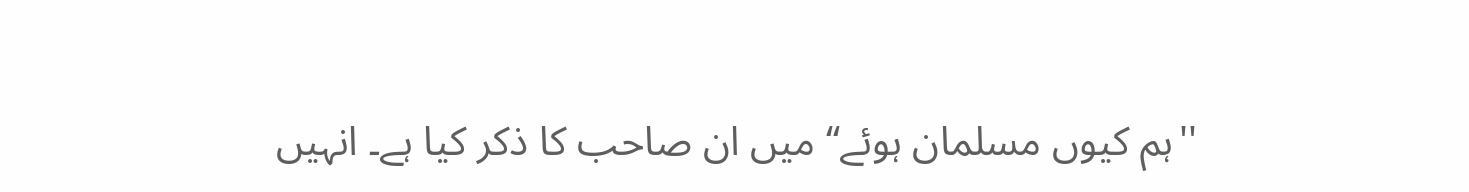''ہم کیوں مسلمان ہوئے‘‘ میں ان صاحب کا ذکر کیا ہے۔ انہیں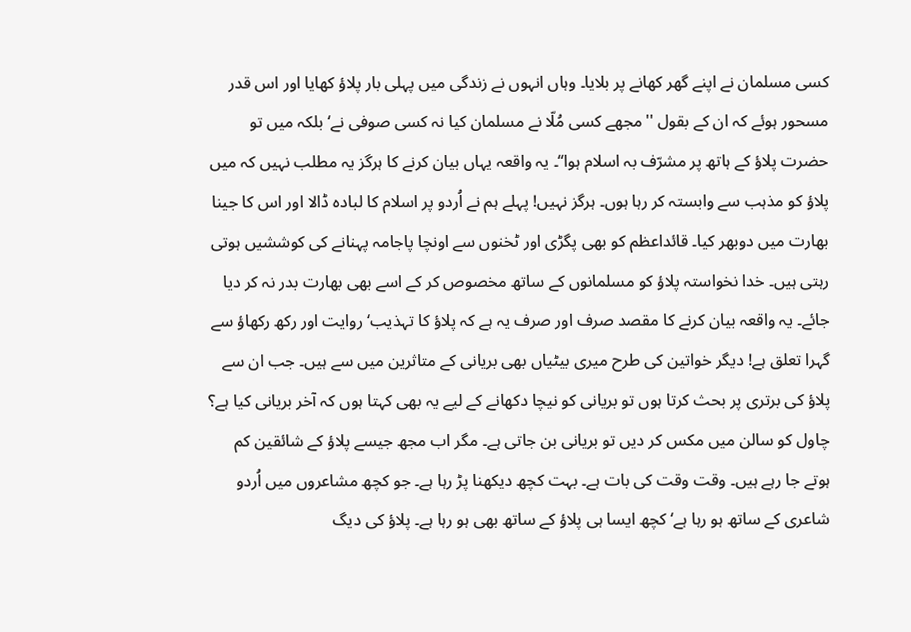کسی مسلمان نے اپنے گھر کھانے پر بلایا۔ وہاں انہوں نے زندگی میں پہلی بار پلاؤ کھایا اور اس قدر مسحور ہوئے کہ ان کے بقول ''مجھے کسی مُلّا نے مسلمان کیا نہ کسی صوفی نے‘ بلکہ میں تو حضرت پلاؤ کے ہاتھ پر مشرّف بہ اسلام ہوا‘‘۔ یہ واقعہ یہاں بیان کرنے کا ہرگز یہ مطلب نہیں کہ میں پلاؤ کو مذہب سے وابستہ کر رہا ہوں۔ ہرگز نہیں! پہلے ہم نے اُردو پر اسلام کا لبادہ ڈالا اور اس کا جینا بھارت میں دوبھر کیا۔ قائداعظم کو بھی پگڑی اور ٹخنوں سے اونچا پاجامہ پہنانے کی کوششیں ہوتی رہتی ہیں۔ خدا نخواستہ پلاؤ کو مسلمانوں کے ساتھ مخصوص کر کے اسے بھی بھارت بدر نہ کر دیا جائے۔ یہ واقعہ بیان کرنے کا مقصد صرف اور صرف یہ ہے کہ پلاؤ کا تہذیب‘ روایت اور رکھ رکھاؤ سے گہرا تعلق ہے! دیگر خواتین کی طرح میری بیٹیاں بھی بریانی کے متاثرین میں سے ہیں۔ جب ان سے پلاؤ کی برتری پر بحث کرتا ہوں تو بریانی کو نیچا دکھانے کے لیے یہ بھی کہتا ہوں کہ آخر بریانی کیا ہے؟ چاول کو سالن میں مکس کر دیں تو بریانی بن جاتی ہے۔ مگر اب مجھ جیسے پلاؤ کے شائقین کم ہوتے جا رہے ہیں۔ وقت وقت کی بات ہے۔ بہت کچھ دیکھنا پڑ رہا ہے۔ جو کچھ مشاعروں میں اُردو شاعری کے ساتھ ہو رہا ہے‘ کچھ ایسا ہی پلاؤ کے ساتھ بھی ہو رہا ہے۔ پلاؤ کی دیگ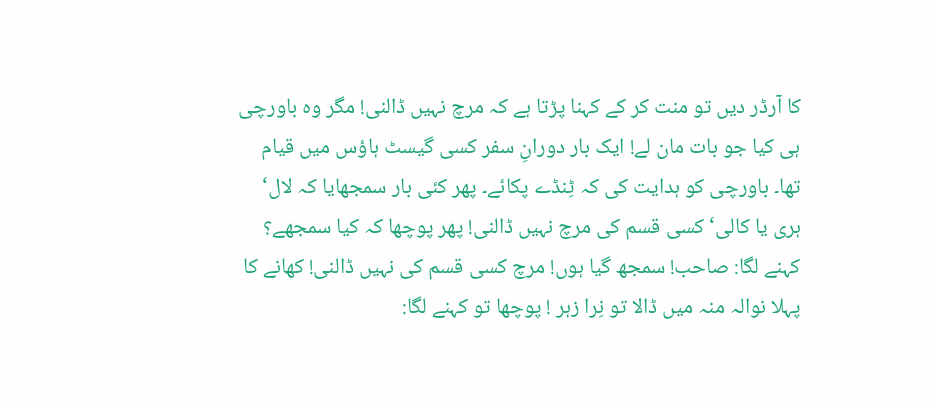کا آرڈر دیں تو منت کر کے کہنا پڑتا ہے کہ مرچ نہیں ڈالنی! مگر وہ باورچی ہی کیا جو بات مان لے! ایک بار دورانِ سفر کسی گیسٹ ہاؤس میں قیام تھا۔ باورچی کو ہدایت کی کہ ٹِنڈے پکائے۔ پھر کئی بار سمجھایا کہ لال‘ ہری یا کالی‘ کسی قسم کی مرچ نہیں ڈالنی! پھر پوچھا کہ کیا سمجھے؟ کہنے لگا: صاحب! سمجھ گیا ہوں! مرچ کسی قسم کی نہیں ڈالنی! کھانے کا پہلا نوالہ منہ میں ڈالا تو نِرا زہر ! پوچھا تو کہنے لگا: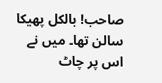صاحب! بالکل پھیکا سالن تھا۔ میں نے اس پر چاٹ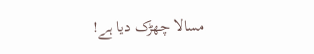مسالا چھڑک دیا ہے!